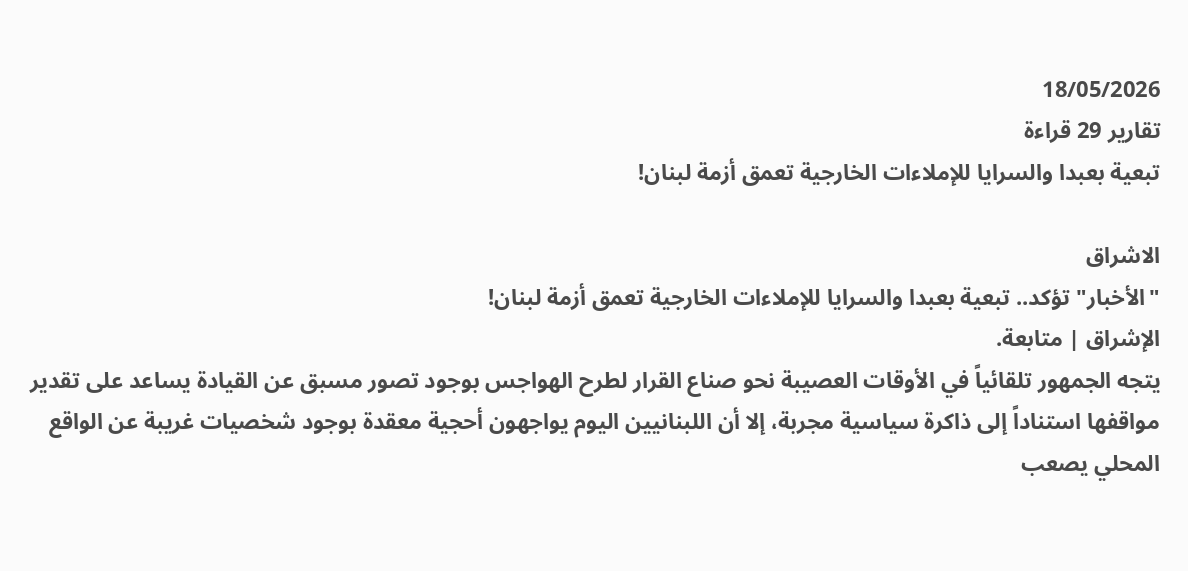18/05/2026
تقاریر 29 قراءة
تبعية بعبدا والسرايا للإملاءات الخارجية تعمق أزمة لبنان!

الاشراق
"الأخبار" تؤكد.. تبعية بعبدا والسرايا للإملاءات الخارجية تعمق أزمة لبنان!
الإشراق | متابعة.
يتجه الجمهور تلقائياً في الأوقات العصيبة نحو صناع القرار لطرح الهواجس بوجود تصور مسبق عن القيادة يساعد على تقدير مواقفها استناداً إلى ذاكرة سياسية مجربة، إلا أن اللبنانيين اليوم يواجهون أحجية معقدة بوجود شخصيات غريبة عن الواقع المحلي يصعب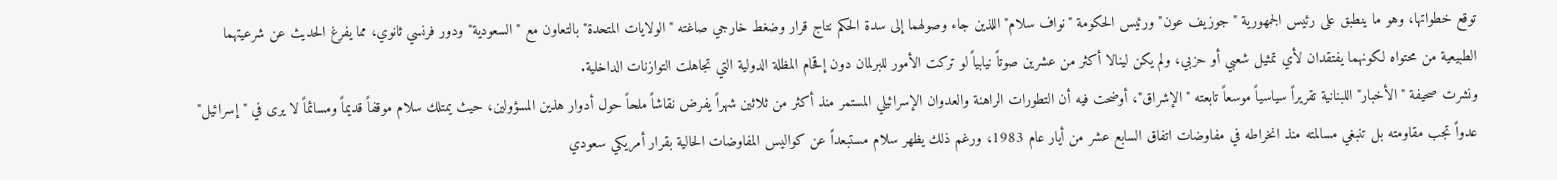توقع خطواتها، وهو ما ينطبق على رئيس الجمهورية "جوزيف عون" ورئيس الحكومة "نواف سلام" اللذين جاء وصولهما إلى سدة الحكم نتاج قرار وضغط خارجي صاغته "الولايات المتحدة" بالتعاون مع "السعودية" ودور فرنسي ثانوي، مما يفرغ الحديث عن شرعيتهما الطبيعية من محتواه لكونهما يفتقدان لأي تمثيل شعبي أو حزبي، ولم يكن لينالا أكثر من عشرين صوتاً نيابياً لو تركت الأمور للبرلمان دون إقحام المظلة الدولية التي تجاهلت التوازنات الداخلية.
ونشرت صحيفة "الأخبار" اللبنانية تقريراً سياسياً موسعاً تابعته "الإشراق"، أوضحت فيه أن التطورات الراهنة والعدوان الإسرائيلي المستمر منذ أكثر من ثلاثين شهراً يفرض نقاشاً ملحاً حول أدوار هذين المسؤولين، حيث يمتلك سلام موقفاً قديماً ومسائماً لا يرى في "إسرائيل" عدواً تجب مقاومته بل تنبغي مسالمته منذ انخراطه في مفاوضات اتفاق السابع عشر من أيار عام 1983، ورغم ذلك يظهر سلام مستبعداً عن كواليس المفاوضات الحالية بقرار أمريكي سعودي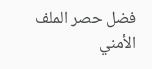فضل حصر الملف الأمني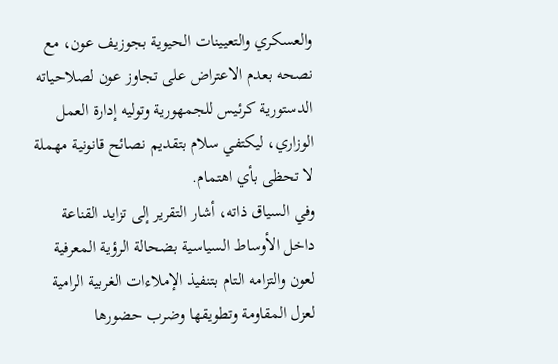والعسكري والتعيينات الحيوية بجوزيف عون، مع نصحه بعدم الاعتراض على تجاوز عون لصلاحياته الدستورية كرئيس للجمهورية وتوليه إدارة العمل الوزاري، ليكتفي سلام بتقديم نصائح قانونية مهملة لا تحظى بأي اهتمام.
وفي السياق ذاته، أشار التقرير إلى تزايد القناعة داخل الأوساط السياسية بضحالة الرؤية المعرفية لعون والتزامه التام بتنفيذ الإملاءات الغربية الرامية لعزل المقاومة وتطويقها وضرب حضورها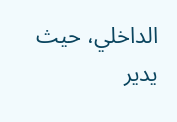الداخلي، حيث يدير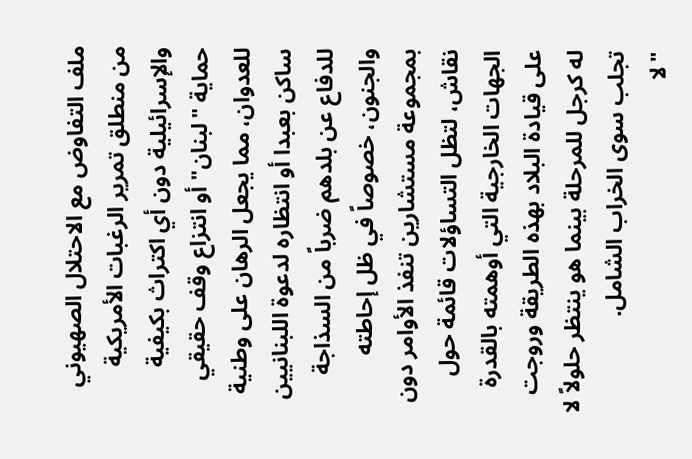ملف التفاوض مع الاحتلال الصهيوني من منطلق تمرير الرغبات الأمريكية والإسرائيلية دون أي اكتراث بكيفية حماية "لبنان" أو انتزاع وقف حقيقي للعدوان، مما يجعل الرهان على وطنية ساكن بعبدا أو انتظاره لدعوة اللبنانيين للدفاع عن بلدهم ضرباً من السذاجة والجنون، خصوصاً في ظل إحاطته بمجموعة مستشارين تنفذ الأوامر دون نقاش، لتظل التساؤلات قائمة حول الجهات الخارجية التي أوهمته بالقدرة على قيادة البلاد بهذه الطريقة وروجت له كرجل للمرحلة بينما هو ينتظر حلولاً لا تجلب سوى الخراب الشامل.
"لا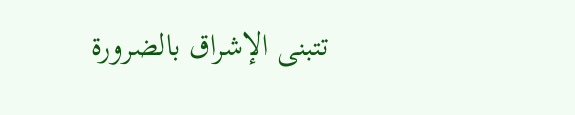تتبنى الإشراق بالضرورة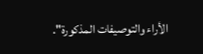الأراء والتوصيفات المذكورة".